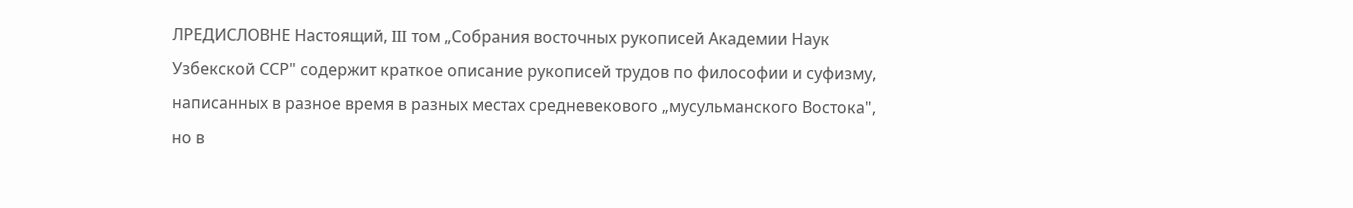ЛРЕДИСЛОВНЕ Настоящий, III том „Собрания восточных рукописей Академии Наук Узбекской ССР" содержит краткое описание рукописей трудов по философии и суфизму, написанных в разное время в разных местах средневекового „мусульманского Востока", но в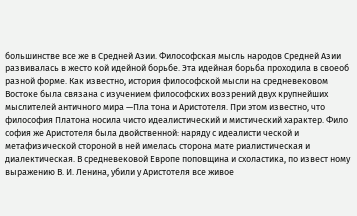большинстве все же в Средней Азии. Философская мысль народов Средней Азии развивалась в жесто кой идейной борьбе. Эта идейная борьба проходила в своеоб разной форме. Как известно, история философской мысли на средневековом Востоке была связана с изучением философских воззрений двух крупнейших мыслителей античного мира —Пла тона и Аристотеля. При этом известно, что философия Платона носила чисто идеалистический и мистический характер. Фило софия же Аристотеля была двойственной: наряду с идеалисти ческой и метафизической стороной в ней имелась сторона мате риалистическая и диалектическая. В средневековой Европе поповщина и схоластика, по извест ному выражению В. И. Ленина, убили у Аристотеля все живое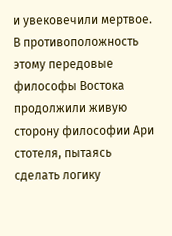и увековечили мертвое. В противоположность этому передовые философы Востока продолжили живую сторону философии Ари стотеля, пытаясь сделать логику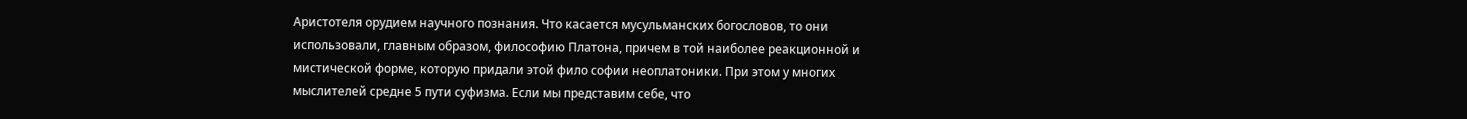Аристотеля орудием научного познания. Что касается мусульманских богословов, то они использовали, главным образом, философию Платона, причем в той наиболее реакционной и мистической форме, которую придали этой фило софии неоплатоники. При этом у многих мыслителей средне 5 пути суфизма. Если мы представим себе, что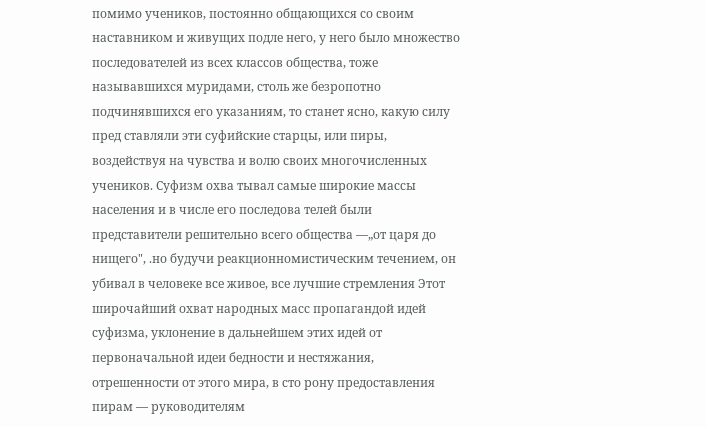помимо учеников, постоянно общающихся со своим наставником и живущих подле него, у него было множество последователей из всех классов общества, тоже называвшихся муридами, столь же безропотно подчинявшихся его указаниям, то станет ясно, какую силу пред ставляли эти суфийские старцы, или пиры, воздействуя на чувства и волю своих многочисленных учеников. Суфизм охва тывал самые широкие массы населения и в числе его последова телей были представители решительно всего общества —„от царя до нищего", .но будучи реакционномистическим течением, он убивал в человеке все живое, все лучшие стремления Этот широчайший охват народных масс пропагандой идей суфизма, уклонение в дальнейшем этих идей от первоначальной идеи бедности и нестяжания, отрешенности от этого мира, в сто рону предоставления пирам — руководителям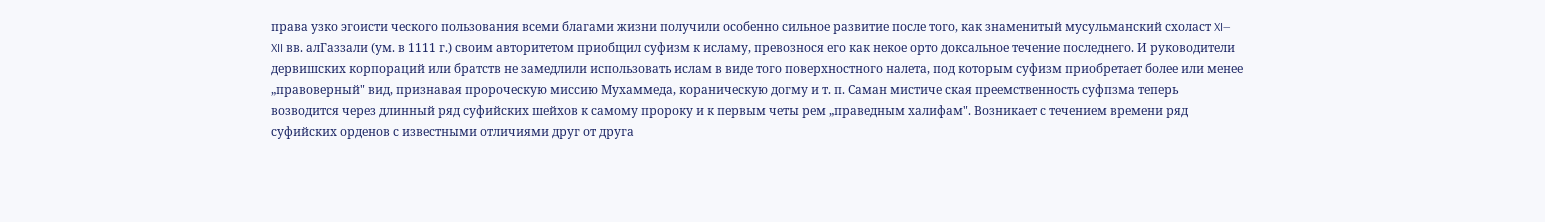права узко эгоисти ческого пользования всеми благами жизни получили особенно сильное развитие после того, как знаменитый мусульманский схоласт XI— XII вв. алГаззали (ум. в 1111 г.) своим авторитетом приобщил суфизм к исламу, превознося его как некое орто доксальное течение последнего. И руководители дервишских корпораций или братств не замедлили использовать ислам в виде того поверхностного налета, под которым суфизм приобретает более или менее „правоверный" вид, признавая пророческую миссию Мухаммеда, кораническую догму и т. п. Саман мистиче ская преемственность суфпзма теперь возводится через длинный ряд суфийских шейхов к самому пророку и к первым четы рем „праведным халифам". Возникает с течением времени ряд суфийских орденов с известными отличиями друг от друга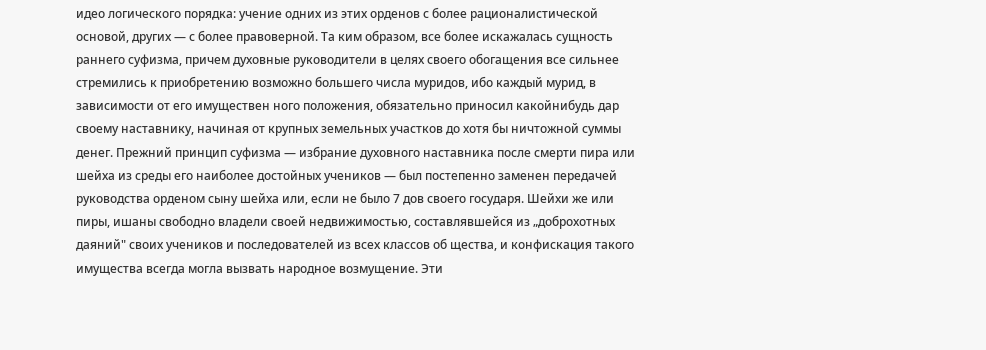идео логического порядка: учение одних из этих орденов с более рационалистической основой, других — с более правоверной. Та ким образом, все более искажалась сущность раннего суфизма, причем духовные руководители в целях своего обогащения все сильнее стремились к приобретению возможно большего числа муридов, ибо каждый мурид, в зависимости от его имуществен ного положения, обязательно приносил какойнибудь дар своему наставнику, начиная от крупных земельных участков до хотя бы ничтожной суммы денег. Прежний принцип суфизма — избрание духовного наставника после смерти пира или шейха из среды его наиболее достойных учеников — был постепенно заменен передачей руководства орденом сыну шейха или, если не было 7 дов своего государя. Шейхи же или пиры, ишаны свободно владели своей недвижимостью, составлявшейся из „доброхотных даяний" своих учеников и последователей из всех классов об щества, и конфискация такого имущества всегда могла вызвать народное возмущение. Эти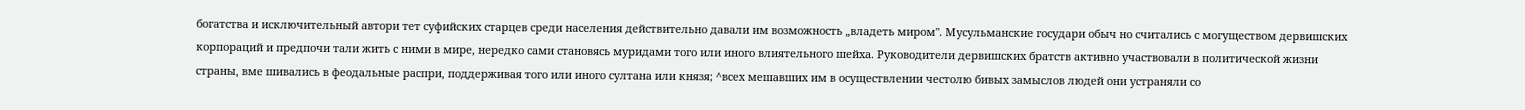богатства и исключительный автори тет суфийских старцев среди населения действительно давали им возможность „владеть миром". Мусульманские государи обыч но считались с могуществом дервишских корпораций и предпочи тали жить с ними в мире, нередко сами становясь муридами того или иного влиятельного шейха. Руководители дервишских братств активно участвовали в политической жизни страны, вме шивались в феодальные распри, поддерживая того или иного султана или князя; ^всех мешавших им в осуществлении честолю бивых замыслов людей они устраняли со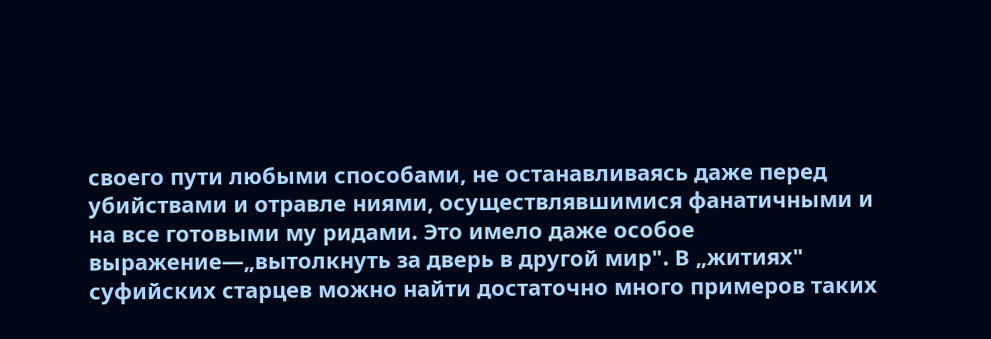своего пути любыми способами, не останавливаясь даже перед убийствами и отравле ниями, осуществлявшимися фанатичными и на все готовыми му ридами. Это имело даже особое выражение—„вытолкнуть за дверь в другой мир". В „житиях" суфийских старцев можно найти достаточно много примеров таких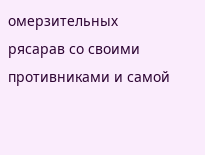омерзительных рясарав со своими противниками и самой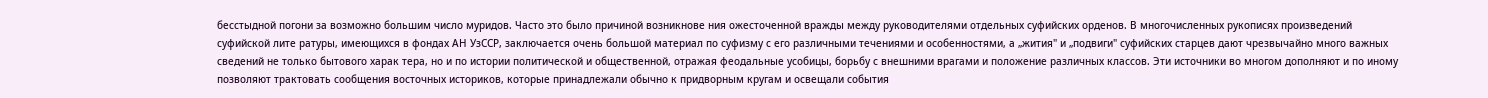бесстыдной погони за возможно большим число муридов. Часто это было причиной возникнове ния ожесточенной вражды между руководителями отдельных суфийских орденов. В многочисленных рукописях произведений суфийской лите ратуры, имеющихся в фондах АН УзССР, заключается очень большой материал по суфизму с его различными течениями и особенностями, а „жития" и „подвиги" суфийских старцев дают чрезвычайно много важных сведений не только бытового харак тера, но и по истории политической и общественной, отражая феодальные усобицы, борьбу с внешними врагами и положение различных классов. Эти источники во многом дополняют и по иному позволяют трактовать сообщения восточных историков, которые принадлежали обычно к придворным кругам и освещали события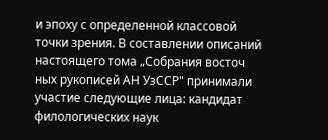и эпоху с определенной классовой точки зрения. В составлении описаний настоящего тома „Собрания восточ ных рукописей АН УзССР" принимали участие следующие лица: кандидат филологических наук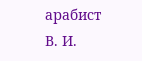арабист В. И.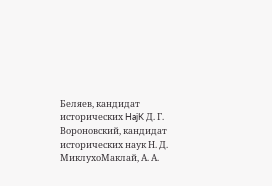Беляев, кандидат исторических HajK Д. Г. Вороновский, кандидат исторических наук Н. Д. МиклухоМаклай, А. А.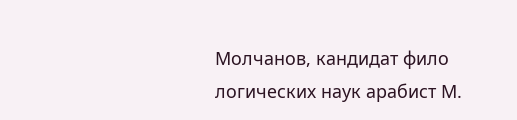Молчанов, кандидат фило логических наук арабист М.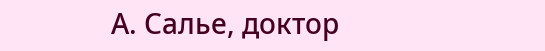А. Салье, доктор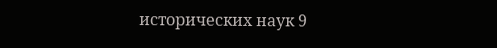исторических наук 9